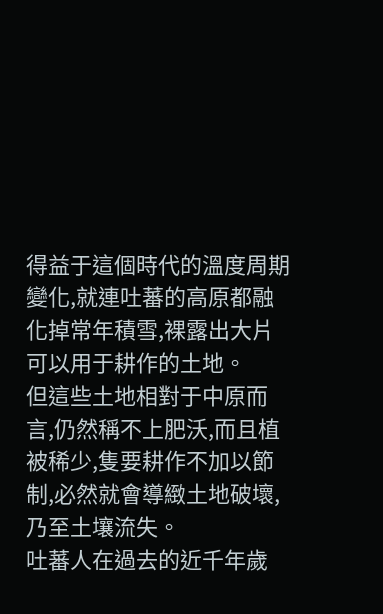得益于這個時代的溫度周期變化,就連吐蕃的高原都融化掉常年積雪,裸露出大片可以用于耕作的土地。
但這些土地相對于中原而言,仍然稱不上肥沃,而且植被稀少,隻要耕作不加以節制,必然就會導緻土地破壞,乃至土壤流失。
吐蕃人在過去的近千年歲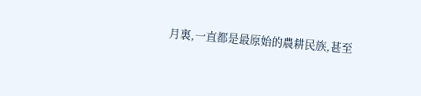月裏,一直都是最原始的農耕民族,甚至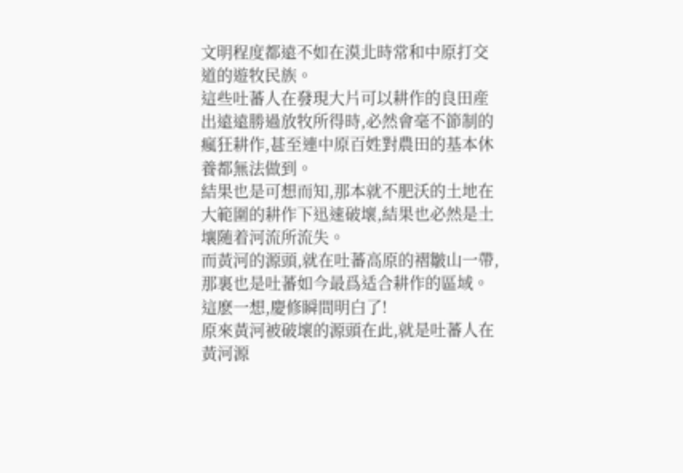文明程度都遠不如在漠北時常和中原打交道的遊牧民族。
這些吐蕃人在發現大片可以耕作的良田産出遠遠勝過放牧所得時,必然會毫不節制的瘋狂耕作,甚至連中原百姓對農田的基本休養都無法做到。
結果也是可想而知,那本就不肥沃的土地在大範圍的耕作下迅速破壞,結果也必然是土壤随着河流所流失。
而黃河的源頭,就在吐蕃高原的褶皺山一帶,那裏也是吐蕃如今最爲适合耕作的區域。
這麽一想,慶修瞬間明白了!
原來黃河被破壞的源頭在此,就是吐蕃人在黃河源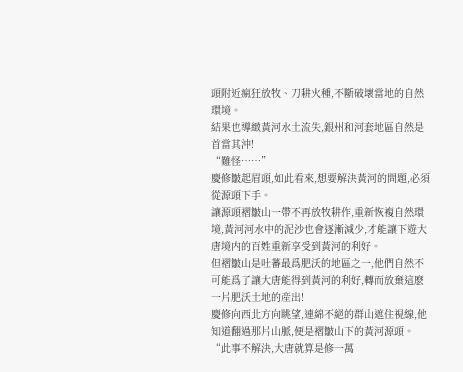頭附近瘋狂放牧、刀耕火種,不斷破壞當地的自然環境。
結果也導緻黃河水土流失,銀州和河套地區自然是首當其沖!
“難怪……”
慶修皺起眉頭,如此看來,想要解決黃河的問題,必須從源頭下手。
讓源頭褶皺山一帶不再放牧耕作,重新恢複自然環境,黃河河水中的泥沙也會逐漸減少,才能讓下遊大唐境内的百姓重新享受到黃河的利好。
但褶皺山是吐蕃最爲肥沃的地區之一,他們自然不可能爲了讓大唐能得到黃河的利好,轉而放棄這麽一片肥沃土地的産出!
慶修向西北方向眺望,連綿不絕的群山遮住視線,他知道翻過那片山脈,便是褶皺山下的黃河源頭。
“此事不解決,大唐就算是修一萬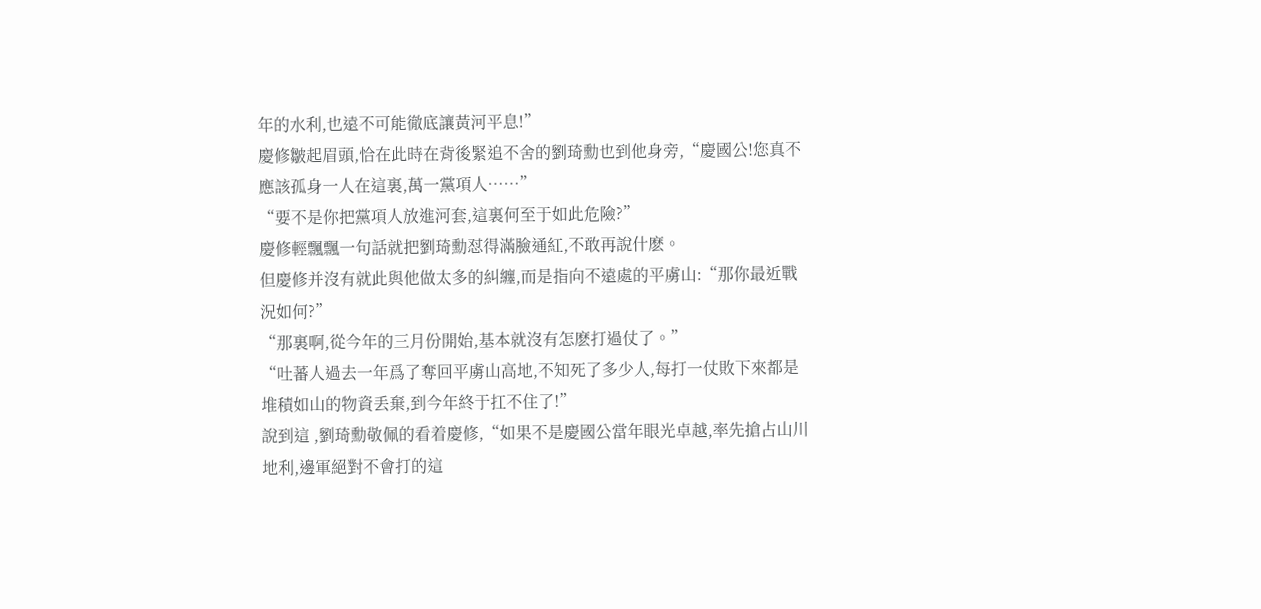年的水利,也遠不可能徹底讓黃河平息!”
慶修皺起眉頭,恰在此時在背後緊追不舍的劉琦勳也到他身旁,“慶國公!您真不應該孤身一人在這裏,萬一黨項人……”
“要不是你把黨項人放進河套,這裏何至于如此危險?”
慶修輕飄飄一句話就把劉琦勳怼得滿臉通紅,不敢再說什麽。
但慶修并沒有就此與他做太多的糾纏,而是指向不遠處的平虜山:“那你最近戰況如何?”
“那裏啊,從今年的三月份開始,基本就沒有怎麽打過仗了。”
“吐蕃人過去一年爲了奪回平虜山高地,不知死了多少人,每打一仗敗下來都是堆積如山的物資丢棄,到今年終于扛不住了!”
說到這 ,劉琦勳敬佩的看着慶修,“如果不是慶國公當年眼光卓越,率先搶占山川地利,邊軍絕對不會打的這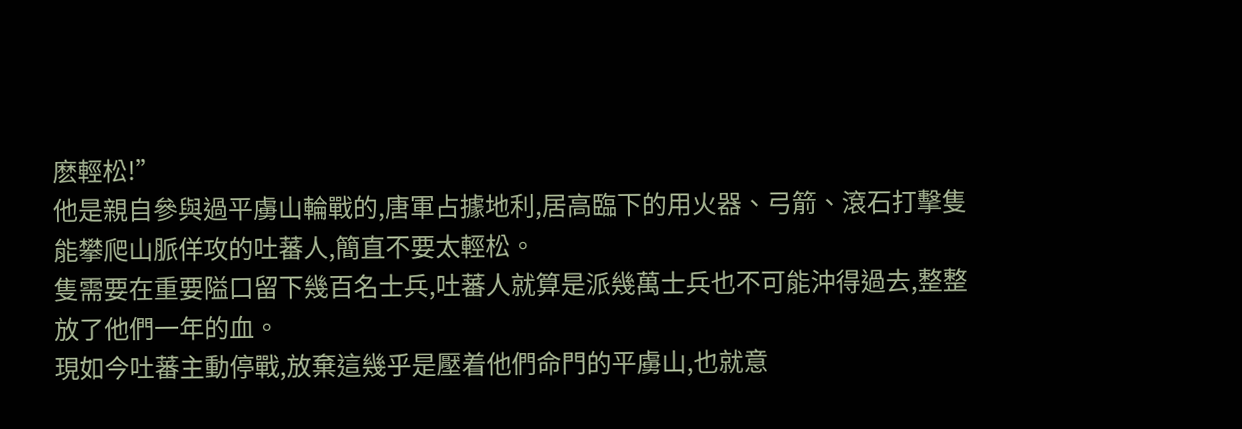麽輕松!”
他是親自參與過平虜山輪戰的,唐軍占據地利,居高臨下的用火器、弓箭、滾石打擊隻能攀爬山脈佯攻的吐蕃人,簡直不要太輕松。
隻需要在重要隘口留下幾百名士兵,吐蕃人就算是派幾萬士兵也不可能沖得過去,整整放了他們一年的血。
現如今吐蕃主動停戰,放棄這幾乎是壓着他們命門的平虜山,也就意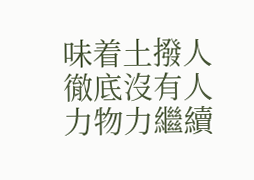味着土撥人徹底沒有人力物力繼續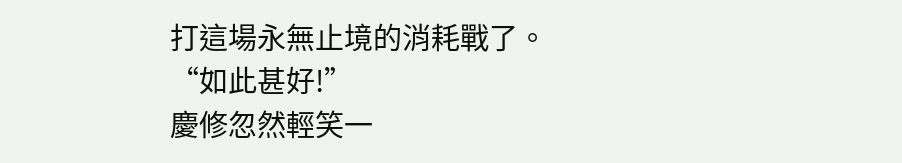打這場永無止境的消耗戰了。
“如此甚好!”
慶修忽然輕笑一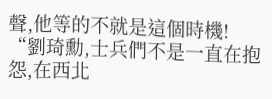聲,他等的不就是這個時機!
“劉琦勳,士兵們不是一直在抱怨,在西北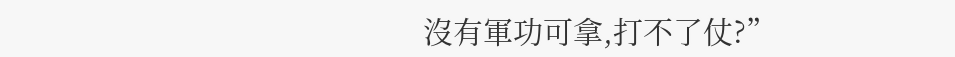沒有軍功可拿,打不了仗?”